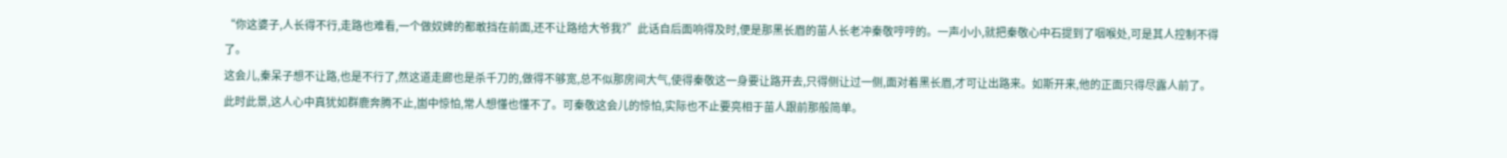“你这婆子,人长得不行,走路也难看,一个做奴婢的都敢挡在前面,还不让路给大爷我?”此话自后面响得及时,便是那黑长眉的苗人长老冲秦敬哼哼的。一声小小,就把秦敬心中石提到了咽喉处,可是其人控制不得了。
这会儿,秦呆子想不让路,也是不行了,然这道走廊也是杀千刀的,做得不够宽,总不似那房间大气,使得秦敬这一身要让路开去,只得侧让过一侧,面对着黑长眉,才可让出路来。如斯开来,他的正面只得尽露人前了。
此时此景,这人心中真犹如群鹿奔腾不止,崮中惊怕,常人想懂也懂不了。可秦敬这会儿的惊怕,实际也不止要亮相于苗人跟前那般简单。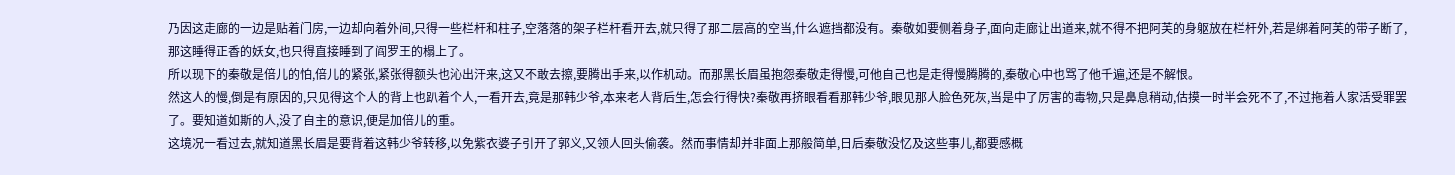乃因这走廊的一边是贴着门房,一边却向着外间,只得一些栏杆和柱子,空落落的架子栏杆看开去,就只得了那二层高的空当,什么遮挡都没有。秦敬如要侧着身子,面向走廊让出道来,就不得不把阿芙的身躯放在栏杆外,若是绑着阿芙的带子断了,那这睡得正香的妖女,也只得直接睡到了阎罗王的榻上了。
所以现下的秦敬是倍儿的怕,倍儿的紧张,紧张得额头也沁出汗来,这又不敢去擦,要腾出手来,以作机动。而那黑长眉虽抱怨秦敬走得慢,可他自己也是走得慢腾腾的,秦敬心中也骂了他千遍,还是不解恨。
然这人的慢,倒是有原因的,只见得这个人的背上也趴着个人,一看开去,竟是那韩少爷,本来老人背后生,怎会行得快?秦敬再挤眼看看那韩少爷,眼见那人脸色死灰,当是中了厉害的毒物,只是鼻息稍动,估摸一时半会死不了,不过拖着人家活受罪罢了。要知道如斯的人,没了自主的意识,便是加倍儿的重。
这境况一看过去,就知道黑长眉是要背着这韩少爷转移,以免紫衣婆子引开了郭义,又领人回头偷袭。然而事情却并非面上那般简单,日后秦敬没忆及这些事儿,都要感概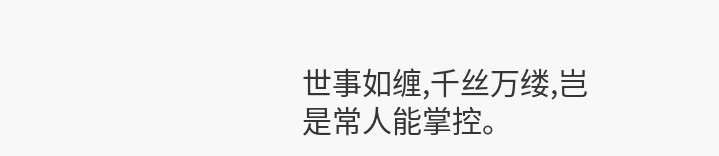世事如缠,千丝万缕,岂是常人能掌控。